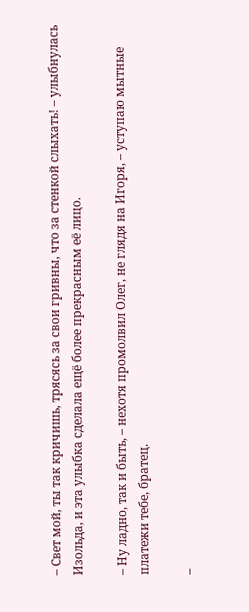– Свет мой, ты так кричишь, трясясь за свои гривны, что за стенкой слыхать! – улыбнулась Изольда, и эта улыбка сделала ещё более прекрасным её лицо.

– Ну ладно, так и быть, – нехотя промолвил Олег, не глядя на Игоря, – уступаю мытные платежи тебе, братец.

–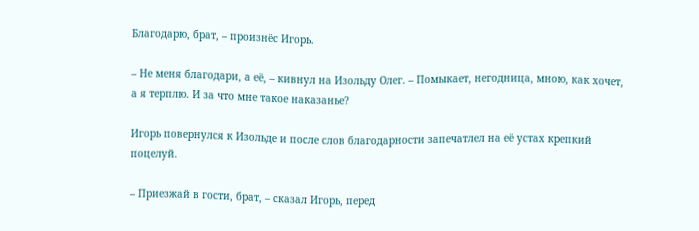Благодарю, брат, – произнёс Игорь.

– Не меня благодари, а её, – кивнул на Изольду Олег. – Помыкает, негодница, мною, как хочет, а я терплю. И за что мне такое наказанье?

Игорь повернулся к Изольде и после слов благодарности запечатлел на её устах крепкий поцелуй.

– Приезжай в гости, брат, – сказал Игорь, перед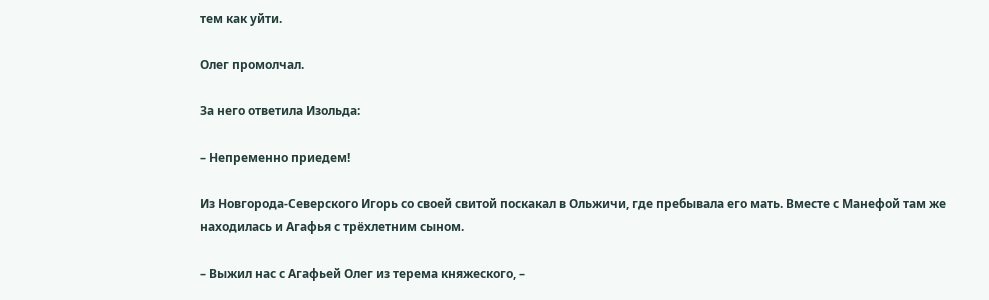тем как уйти.

Олег промолчал.

За него ответила Изольда:

– Непременно приедем!

Из Новгорода-Северского Игорь со своей свитой поскакал в Ольжичи, где пребывала его мать. Вместе с Манефой там же находилась и Агафья с трёхлетним сыном.

– Выжил нас с Агафьей Олег из терема княжеского, –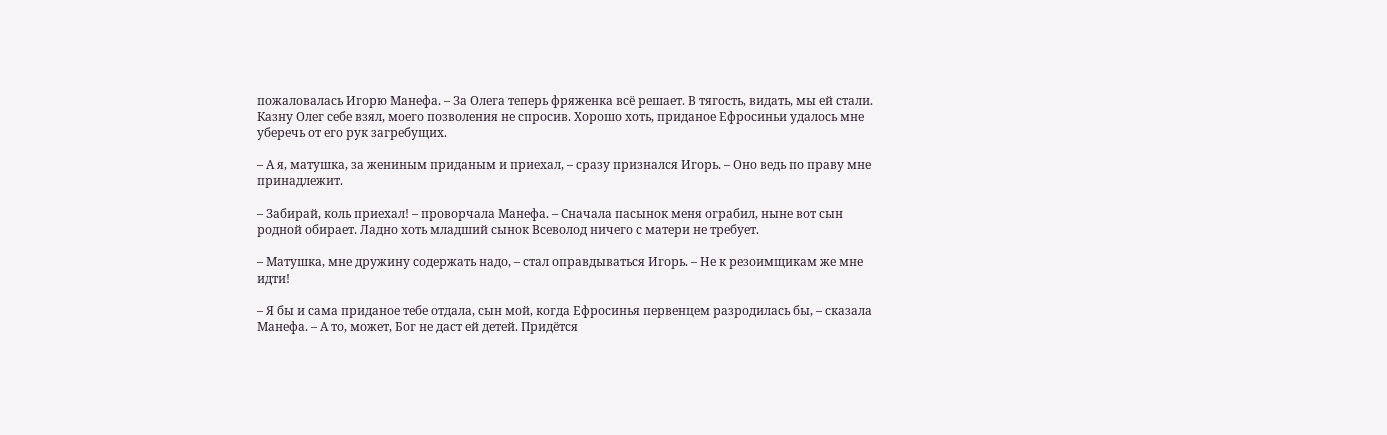пожаловалась Игорю Манефа. – За Олега теперь фряженка всё решает. В тягость, видать, мы ей стали. Казну Олег себе взял, моего позволения не спросив. Хорошо хоть, приданое Ефросиньи удалось мне уберечь от его рук загребущих.

– А я, матушка, за жениным приданым и приехал, – сразу признался Игорь. – Оно ведь по праву мне принадлежит.

– Забирай, коль приехал! – проворчала Манефа. – Сначала пасынок меня ограбил, ныне вот сын родной обирает. Ладно хоть младший сынок Всеволод ничего с матери не требует.

– Матушка, мне дружину содержать надо, – стал оправдываться Игорь. – Не к резоимщикам же мне идти!

– Я бы и сама приданое тебе отдала, сын мой, когда Ефросинья первенцем разродилась бы, – сказала Манефа. – А то, может, Бог не даст ей детей. Придётся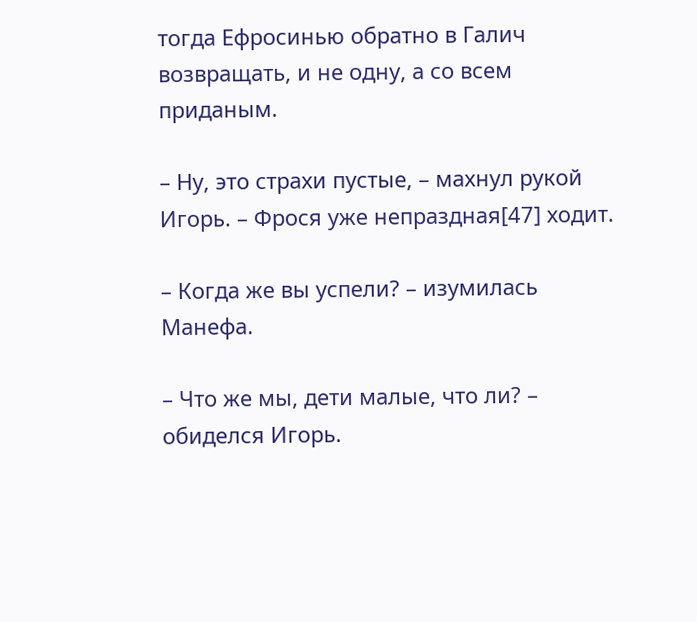тогда Ефросинью обратно в Галич возвращать, и не одну, а со всем приданым.

– Ну, это страхи пустые, – махнул рукой Игорь. – Фрося уже непраздная[47] ходит.

– Когда же вы успели? – изумилась Манефа.

– Что же мы, дети малые, что ли? – обиделся Игорь.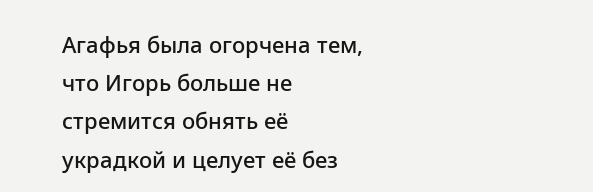Агафья была огорчена тем, что Игорь больше не стремится обнять её украдкой и целует её без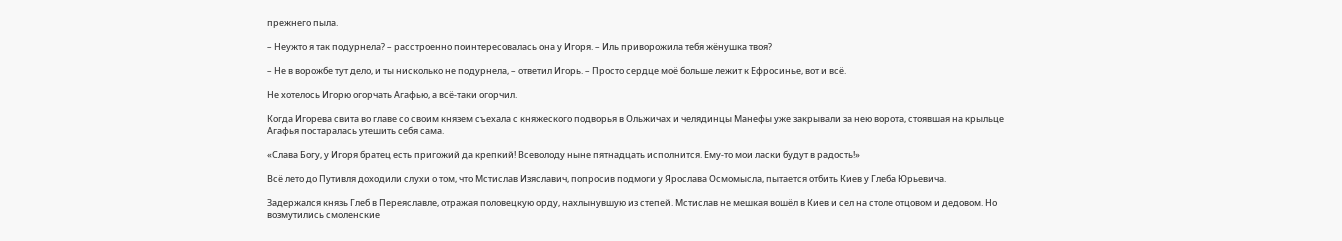прежнего пыла.

– Неужто я так подурнела? – расстроенно поинтересовалась она у Игоря. – Иль приворожила тебя жёнушка твоя?

– Не в ворожбе тут дело, и ты нисколько не подурнела, – ответил Игорь. – Просто сердце моё больше лежит к Ефросинье, вот и всё.

Не хотелось Игорю огорчать Агафью, а всё-таки огорчил.

Когда Игорева свита во главе со своим князем съехала с княжеского подворья в Ольжичах и челядинцы Манефы уже закрывали за нею ворота, стоявшая на крыльце Агафья постаралась утешить себя сама.

«Слава Богу, у Игоря братец есть пригожий да крепкий! Всеволоду ныне пятнадцать исполнится. Ему-то мои ласки будут в радость!»

Всё лето до Путивля доходили слухи о том, что Мстислав Изяславич, попросив подмоги у Ярослава Осмомысла, пытается отбить Киев у Глеба Юрьевича.

Задержался князь Глеб в Переяславле, отражая половецкую орду, нахлынувшую из степей. Мстислав не мешкая вошёл в Киев и сел на столе отцовом и дедовом. Но возмутились смоленские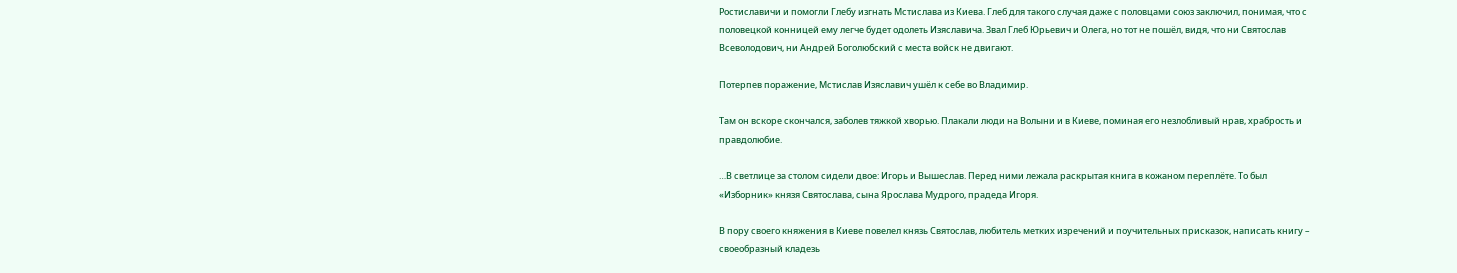Ростиславичи и помогли Глебу изгнать Мстислава из Киева. Глеб для такого случая даже с половцами союз заключил, понимая, что с половецкой конницей ему легче будет одолеть Изяславича. Звал Глеб Юрьевич и Олега, но тот не пошёл, видя, что ни Святослав Всеволодович, ни Андрей Боголюбский с места войск не двигают.

Потерпев поражение, Мстислав Изяславич ушёл к себе во Владимир.

Там он вскоре скончался, заболев тяжкой хворью. Плакали люди на Волыни и в Киеве, поминая его незлобливый нрав, храбрость и правдолюбие.

…В светлице за столом сидели двое: Игорь и Вышеслав. Перед ними лежала раскрытая книга в кожаном переплёте. То был «Изборник» князя Святослава, сына Ярослава Мудрого, прадеда Игоря.

В пору своего княжения в Киеве повелел князь Святослав, любитель метких изречений и поучительных присказок, написать книгу – своеобразный кладезь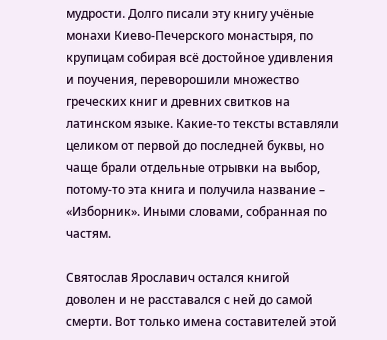мудрости. Долго писали эту книгу учёные монахи Киево-Печерского монастыря, по крупицам собирая всё достойное удивления и поучения, переворошили множество греческих книг и древних свитков на латинском языке. Какие-то тексты вставляли целиком от первой до последней буквы, но чаще брали отдельные отрывки на выбор, потому-то эта книга и получила название – «Изборник». Иными словами, собранная по частям.

Святослав Ярославич остался книгой доволен и не расставался с ней до самой смерти. Вот только имена составителей этой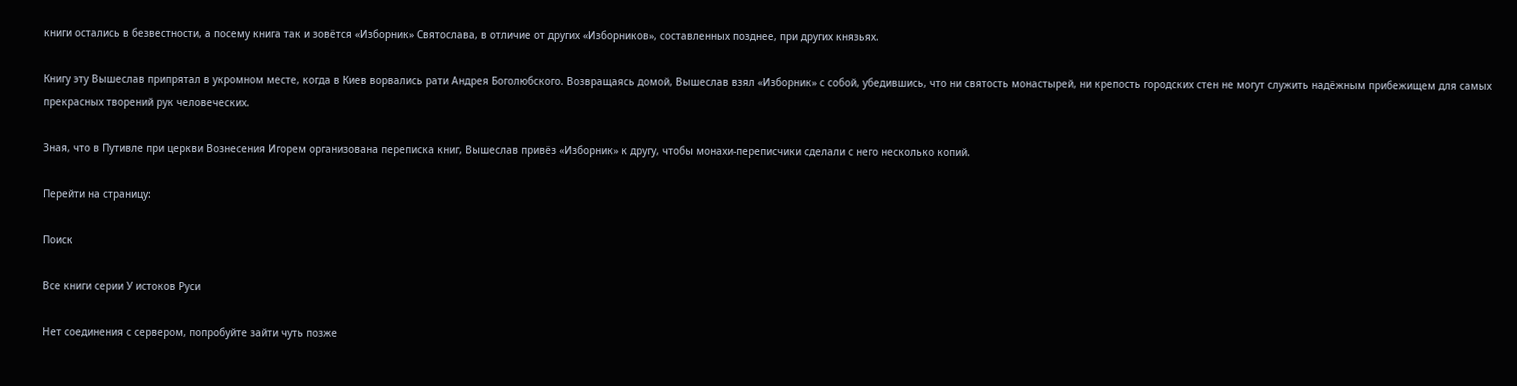книги остались в безвестности, а посему книга так и зовётся «Изборник» Святослава, в отличие от других «Изборников», составленных позднее, при других князьях.

Книгу эту Вышеслав припрятал в укромном месте, когда в Киев ворвались рати Андрея Боголюбского. Возвращаясь домой, Вышеслав взял «Изборник» с собой, убедившись, что ни святость монастырей, ни крепость городских стен не могут служить надёжным прибежищем для самых прекрасных творений рук человеческих.

Зная, что в Путивле при церкви Вознесения Игорем организована переписка книг, Вышеслав привёз «Изборник» к другу, чтобы монахи-переписчики сделали с него несколько копий.

Перейти на страницу:

Поиск

Все книги серии У истоков Руси

Нет соединения с сервером, попробуйте зайти чуть позже